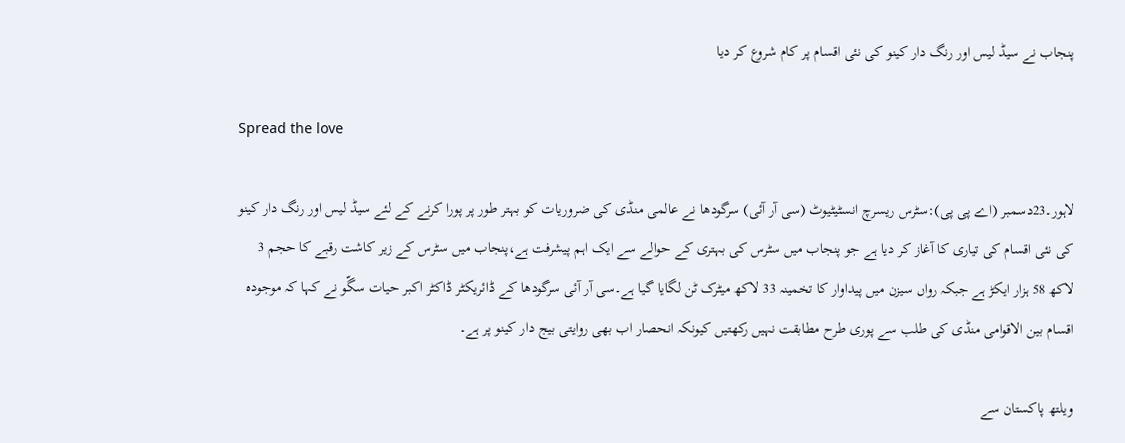پنجاب نے سیڈ لیس اور رنگ دار کینو کی نئی اقسام پر کام شروع کر دیا

Spread the love

لاہور۔23دسمبر (اے پی پی):سٹرس ریسرچ انسٹیٹیوٹ (سی آر آئی) سرگودھا نے عالمی منڈی کی ضروریات کو بہتر طور پر پورا کرنے کے لئے سیڈ لیس اور رنگ دار کینو کی نئی اقسام کی تیاری کا آغاز کر دیا ہے جو پنجاب میں سٹرس کی بہتری کے حوالے سے ایک اہم پیشرفت ہے،پنجاب میں سٹرس کے زیر کاشت رقبے کا حجم 3 لاکھ 58 ہزار ایکڑ ہے جبکہ رواں سیزن میں پیداوار کا تخمینہ 33 لاکھ میٹرک ٹن لگایا گیا ہے۔سی آر آئی سرگودھا کے ڈائریکٹر ڈاکٹر اکبر حیات سگّو نے کہا کہ موجودہ اقسام بین الاقوامی منڈی کی طلب سے پوری طرح مطابقت نہیں رکھتیں کیونکہ انحصار اب بھی روایتی بیج دار کینو پر ہے۔

ویلتھ پاکستان سے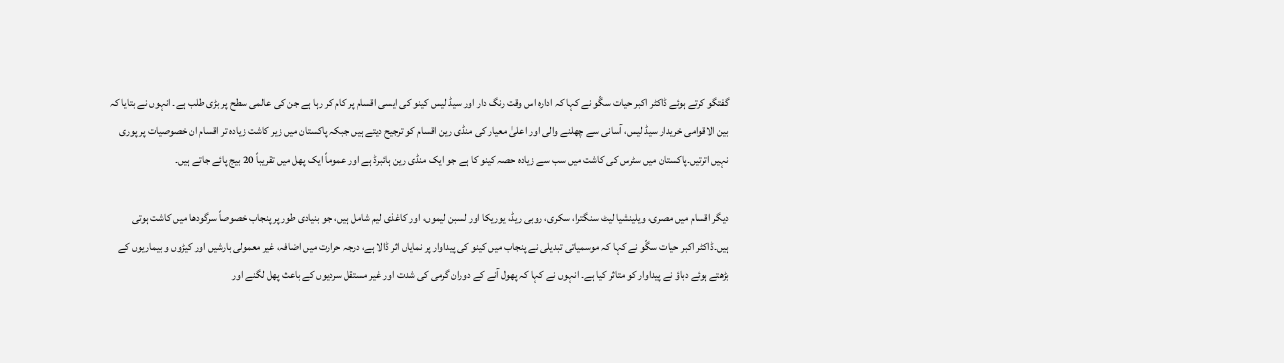گفتگو کرتے ہوئے ڈاکٹر اکبر حیات سگّو نے کہا کہ ادارہ اس وقت رنگ دار اور سیڈ لیس کینو کی ایسی اقسام پر کام کر رہا ہے جن کی عالمی سطح پر بڑی طلب ہے۔ انہوں نے بتایا کہ بین الاقوامی خریدار سیڈ لیس، آسانی سے چھلنے والی اور اعلیٰ معیار کی منڈی رین اقسام کو ترجیح دیتے ہیں جبکہ پاکستان میں زیر کاشت زیادہ تر اقسام ان خصوصیات پر پوری نہیں اترتیں۔پاکستان میں سٹرس کی کاشت میں سب سے زیادہ حصہ کینو کا ہے جو ایک منڈی رین ہائبرڈ ہے اور عموماً ایک پھل میں تقریباً 20 بیج پائے جاتے ہیں۔

دیگر اقسام میں مصری، ویلینشیا لیٹ سنگترا، سکری، روبی ریڈ، یوریکا اور لسبن لیموں، اور کاغذی لیم شامل ہیں، جو بنیادی طور پر پنجاب خصوصاً سرگودھا میں کاشت ہوتی ہیں۔ڈاکٹر اکبر حیات سگّو نے کہا کہ موسمیاتی تبدیلی نے پنجاب میں کینو کی پیداوار پر نمایاں اثر ڈالا ہے، درجہ حرارت میں اضافہ، غیر معمولی بارشیں اور کیڑوں و بیماریوں کے بڑھتے ہوئے دباؤ نے پیداوار کو متاثر کیا ہے۔ انہوں نے کہا کہ پھول آنے کے دوران گرمی کی شدت اور غیر مستقل سردیوں کے باعث پھل لگنے اور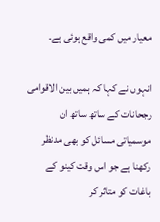معیار میں کمی واقع ہوئی ہے۔

انہوں نے کہا کہ ہمیں بین الاقوامی رجحانات کے ساتھ ساتھ ان موسمیاتی مسائل کو بھی مدنظر رکھنا ہے جو اس وقت کینو کے باغات کو متاثر کر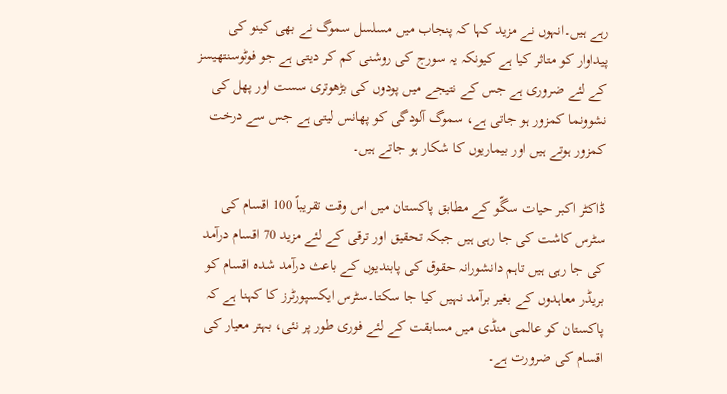رہے ہیں۔انہوں نے مزید کہا کہ پنجاب میں مسلسل سموگ نے بھی کینو کی پیداوار کو متاثر کیا ہے کیونکہ یہ سورج کی روشنی کم کر دیتی ہے جو فوٹوسنتھیسز کے لئے ضروری ہے جس کے نتیجے میں پودوں کی بڑھوتری سست اور پھل کی نشوونما کمزور ہو جاتی ہے، سموگ آلودگی کو پھانس لیتی ہے جس سے درخت کمزور ہوتے ہیں اور بیماریوں کا شکار ہو جاتے ہیں۔

ڈاکٹر اکبر حیات سگّو کے مطابق پاکستان میں اس وقت تقریباً 100 اقسام کی سٹرس کاشت کی جا رہی ہیں جبکہ تحقیق اور ترقی کے لئے مزید 70 اقسام درآمد کی جا رہی ہیں تاہم دانشورانہ حقوق کی پابندیوں کے باعث درآمد شدہ اقسام کو بریڈر معاہدوں کے بغیر برآمد نہیں کیا جا سکتا۔سٹرس ایکسپورٹرز کا کہنا ہے کہ پاکستان کو عالمی منڈی میں مسابقت کے لئے فوری طور پر نئی، بہتر معیار کی اقسام کی ضرورت ہے۔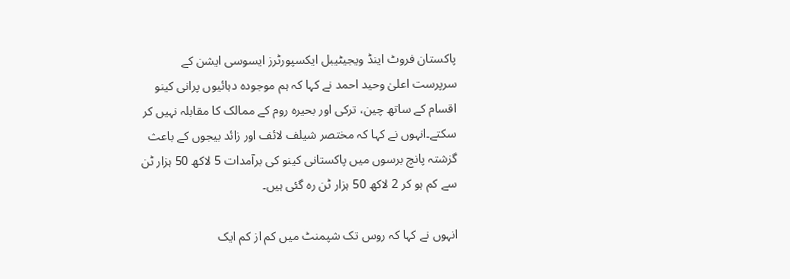پاکستان فروٹ اینڈ ویجیٹیبل ایکسپورٹرز ایسوسی ایشن کے سرپرست اعلیٰ وحید احمد نے کہا کہ ہم موجودہ دہائیوں پرانی کینو اقسام کے ساتھ چین، ترکی اور بحیرہ روم کے ممالک کا مقابلہ نہیں کر سکتے۔انہوں نے کہا کہ مختصر شیلف لائف اور زائد بیجوں کے باعث گزشتہ پانچ برسوں میں پاکستانی کینو کی برآمدات 5 لاکھ 50 ہزار ٹن سے کم ہو کر 2 لاکھ 50 ہزار ٹن رہ گئی ہیں۔

انہوں نے کہا کہ روس تک شپمنٹ میں کم از کم ایک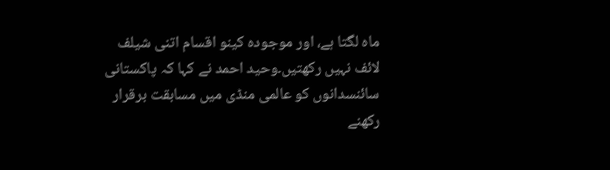ماہ لگتا ہے، اور موجودہ کینو اقسام اتنی شیلف لائف نہیں رکھتیں۔وحید احمد نے کہا کہ پاکستانی سائنسدانوں کو عالمی منڈی میں مسابقت برقرار رکھنے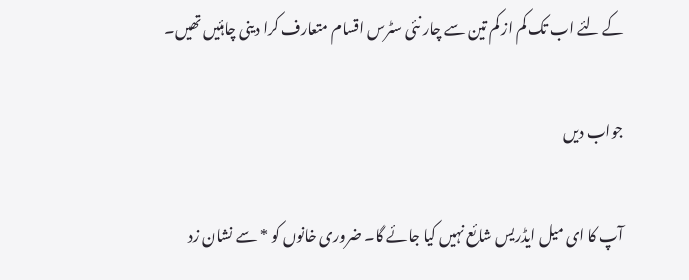کے لئے اب تک کم از کم تین سے چار نئی سٹرس اقسام متعارف کرا دینی چاہئیں تھیں۔

جواب دیں

آپ کا ای میل ایڈریس شائع نہیں کیا جائے گا۔ ضروری خانوں کو * سے نشان زد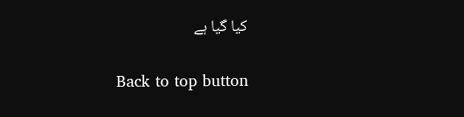کیا گیا ہے

Back to top button